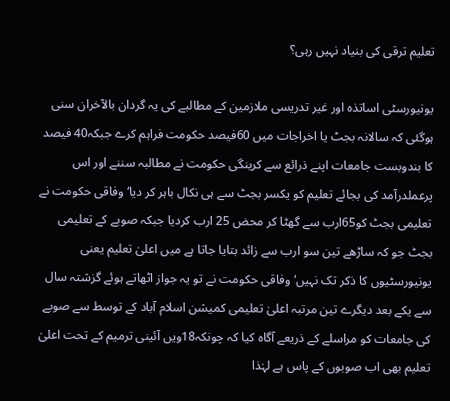تعلیم ترقی کی بنیاد نہیں رہی؟

یونیورسٹی اساتذہ اور غیر تدریسی ملازمین کے مطالبے کی یہ گردان بالآخران سنی ہوگئی کہ سالانہ بجٹ یا اخراجات میں 60فیصد حکومت فراہم کرے جبکہ40 فیصد کا بندوبست جامعات اپنے ذرائع سے کرینگی حکومت نے مطالبہ سننے اور اس پرعملدرآمد کی بجائے تعلیم کو یکسر بجٹ سے ہی نکال باہر کر دیا‘ وفاقی حکومت نے تعلیمی بجٹ کو65ارب سے گھٹا کر محض 25 ارب کردیا جبکہ صوبے کے تعلیمی بجٹ جو کہ ساڑھے تین سو ارب سے زائد بتایا جاتا ہے میں اعلیٰ تعلیم یعنی یونیورسٹیوں کا ذکر تک نہیں‘ وفاقی حکومت نے تو یہ جواز اٹھاتے ہوئے گزشتہ سال سے یکے بعد دیگرے تین مرتبہ اعلیٰ تعلیمی کمیشن اسلام آباد کے توسط سے صوبے کی جامعات کو مراسلے کے ذریعے آگاہ کیا کہ چونکہ18ویں آئینی ترمیم کے تحت اعلیٰ تعلیم بھی اب صوبوں کے پاس ہے لہٰذا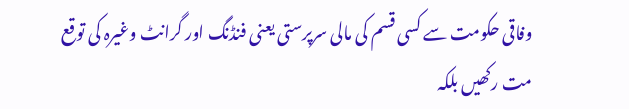وفاقی حکومت سے کسی قسم کی مالی سرپرستی یعنی فنڈنگ اور گرانٹ وغیرہ کی توقع مت رکھیں بلکہ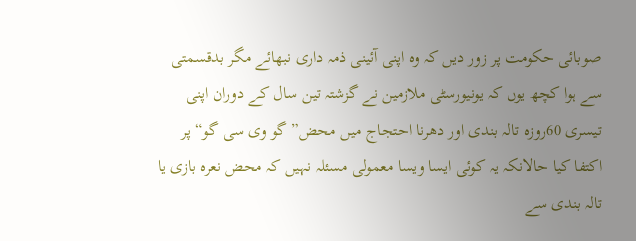صوبائی حکومت پر زور دیں کہ وہ اپنی آئینی ذمہ داری نبھائے مگر بدقسمتی سے ہوا کچھ یوں کہ یونیورسٹی ملازمین نے گزشتہ تین سال کے دوران اپنی تیسری 60روزہ تالہ بندی اور دھرنا احتجاج میں محض”گو وی سی گو“ پر اکتفا کیا حالانکہ یہ کوئی ایسا ویسا معمولی مسئلہ نہیں کہ محض نعرہ بازی یا تالہ بندی سے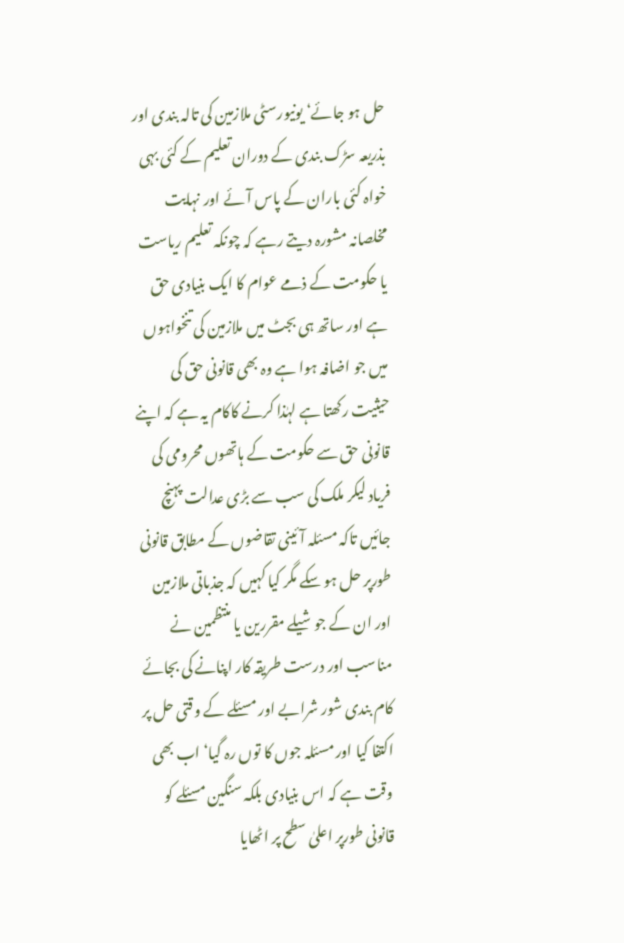حل ہو جائے‘ یونیورسٹی ملازمین کی تالہ بندی اور بذریعہ سڑک بندی کے دوران تعلیم کے کئی بہی خواہ کئی باران کے پاس آئے اور نہایت مخلصانہ مشورہ دیتے رہے کہ چونکہ تعلیم ریاست یا حکومت کے ذمے عوام کا ایک بنیادی حق ہے اور ساتھ ہی بجٹ میں ملازمین کی تنخواہوں میں جو اضافہ ہوا ہے وہ بھی قانونی حق کی حیثیت رکھتا ہے لہٰذا کرنے کاکام یہ ہے کہ اپنے قانونی حق سے حکومت کے ہاتھوں محرومی کی فریاد لیکر ملک کی سب سے بڑی عدالت پہنچ جائیں تاکہ مسئلہ آئینی تقاضوں کے مطابق قانونی طورپر حل ہو سکے مگر کیا کہیں کہ جذباتی ملازمین اور ان کے جوشیلے مقررین یا منتظمین نے مناسب اور درست طریقہ کار اپنانے کی بجائے کام بندی شور شرابے اور مسئلے کے وقتی حل پر اکتفا کیا اور مسئلہ جوں کا توں رہ گیا‘ اب بھی وقت ہے کہ اس بنیادی بلکہ سنگین مسئلے کو قانونی طورپر اعلیٰ سطح پر اٹھایا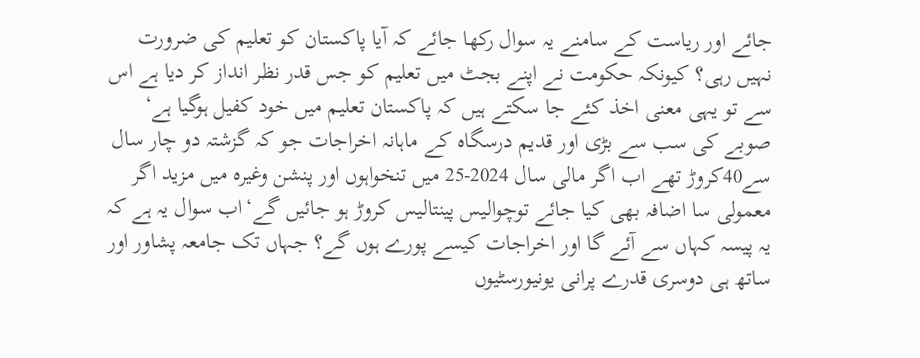جائے اور ریاست کے سامنے یہ سوال رکھا جائے کہ آیا پاکستان کو تعلیم کی ضرورت نہیں رہی؟ کیونکہ حکومت نے اپنے بجٹ میں تعلیم کو جس قدر نظر انداز کر دیا ہے اس سے تو یہی معنی اخذ کئے جا سکتے ہیں کہ پاکستان تعلیم میں خود کفیل ہوگیا ہے‘ صوبے کی سب سے بڑی اور قدیم درسگاہ کے ماہانہ اخراجات جو کہ گزشتہ دو چار سال سے40کروڑ تھے اب اگر مالی سال 2024-25 میں تنخواہوں اور پنشن وغیرہ میں مزید اگر معمولی سا اضافہ بھی کیا جائے توچوالیس پینتالیس کروڑ ہو جائیں گے‘اب سوال یہ ہے کہ یہ پیسہ کہاں سے آئے گا اور اخراجات کیسے پورے ہوں گے؟ جہاں تک جامعہ پشاور اور ساتھ ہی دوسری قدرے پرانی یونیورسٹیوں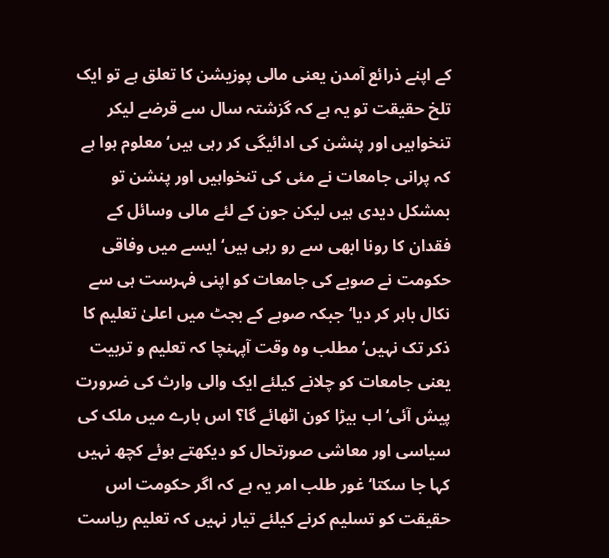کے اپنے ذرائع آمدن یعنی مالی پوزیشن کا تعلق ہے تو ایک تلخ حقیقت تو یہ ہے کہ گزشتہ سال سے قرضے لیکر تنخواہیں اور پنشن کی ادائیگی کر رہی ہیں‘معلوم ہوا ہے کہ پرانی جامعات نے مئی کی تنخواہیں اور پنشن تو بمشکل دیدی ہیں لیکن جون کے لئے مالی وسائل کے فقدان کا رونا ابھی سے رو رہی ہیں‘ ایسے میں وفاقی حکومت نے صوبے کی جامعات کو اپنی فہرست ہی سے نکال باہر کر دیا‘جبکہ صوبے کے بجٹ میں اعلیٰ تعلیم کا ذکر تک نہیں‘مطلب وہ وقت آپہنچا کہ تعلیم و تربیت یعنی جامعات کو چلانے کیلئے ایک والی وارث کی ضرورت پیش آئی‘اب بیڑا کون اٹھائے گا؟ اس بارے میں ملک کی سیاسی اور معاشی صورتحال کو دیکھتے ہوئے کچھ نہیں کہا جا سکتا‘غور طلب امر یہ ہے کہ اگر حکومت اس حقیقت کو تسلیم کرنے کیلئے تیار نہیں کہ تعلیم ریاست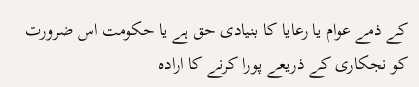کے ذمے عوام یا رعایا کا بنیادی حق ہے یا حکومت اس ضرورت کو نجکاری کے ذریعے پورا کرنے کا ارادہ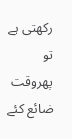رکھتی ہے تو پھروقت ضائع کئے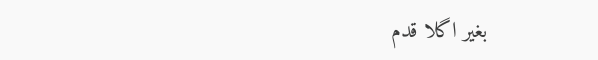بغیر اگلا قدم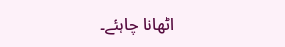اٹھانا چاہئے۔